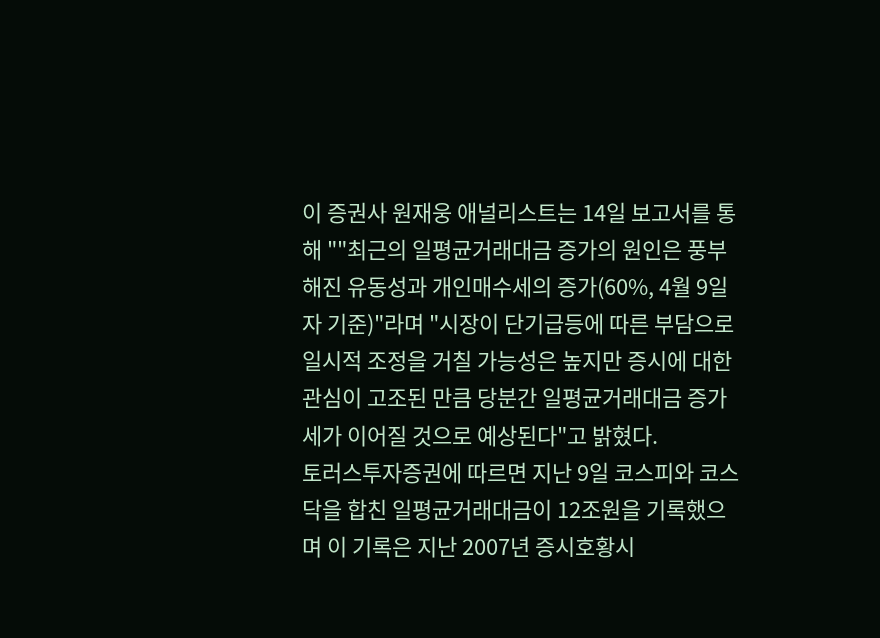이 증권사 원재웅 애널리스트는 14일 보고서를 통해 ""최근의 일평균거래대금 증가의 원인은 풍부해진 유동성과 개인매수세의 증가(60%, 4월 9일자 기준)"라며 "시장이 단기급등에 따른 부담으로 일시적 조정을 거칠 가능성은 높지만 증시에 대한 관심이 고조된 만큼 당분간 일평균거래대금 증가세가 이어질 것으로 예상된다"고 밝혔다.
토러스투자증권에 따르면 지난 9일 코스피와 코스닥을 합친 일평균거래대금이 12조원을 기록했으며 이 기록은 지난 2007년 증시호황시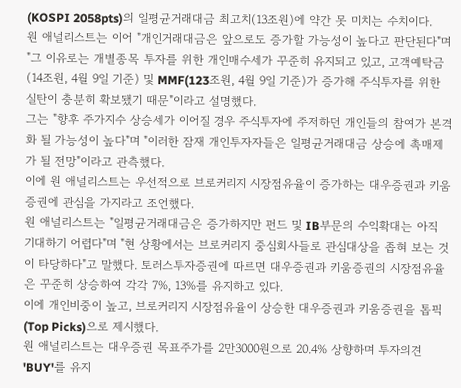(KOSPI 2058pts)의 일평균거래대금 최고치(13조원)에 약간 못 미치는 수치이다.
원 애널리스트는 이어 "개인거래대금은 앞으로도 증가할 가능성이 높다고 판단된다"며 "그 이유로는 개별종목 투자를 위한 개인매수세가 꾸준히 유지되고 있고, 고객예탁금(14조원, 4월 9일 기준) 및 MMF(123조원, 4월 9일 기준)가 증가해 주식투자를 위한 실탄이 충분히 확보됐기 때문"이라고 설명했다.
그는 "향후 주가지수 상승세가 이어질 경우 주식투자에 주저하던 개인들의 참여가 본격화 될 가능성이 높다"며 "이러한 잠재 개인투자자들은 일평균거래대금 상승에 촉매제가 될 전망"이라고 관측했다.
이에 원 애널리스트는 우선적으로 브로커리지 시장점유율이 증가하는 대우증권과 키움증권에 관심을 가지라고 조언했다.
원 애널리스트는 "일평균거래대금은 증가하지만 펀드 및 IB부문의 수익확대는 아직 기대하기 어렵다"며 "현 상황에서는 브로커리지 중심회사들로 관심대상을 좁혀 보는 것이 타당하다"고 말했다. 토러스투자증권에 따르면 대우증권과 키움증권의 시장점유율은 꾸준히 상승하여 각각 7%, 13%를 유지하고 있다.
이에 개인비중이 높고, 브로커리지 시장점유율이 상승한 대우증권과 키움증권을 톱픽(Top Picks)으로 제시했다.
원 애널리스트는 대우증권 목표주가를 2만3000원으로 20.4% 상향하며 투자의견 'BUY'를 유지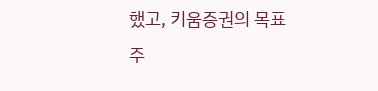했고, 키움증권의 목표주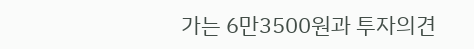가는 6만3500원과 투자의견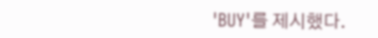'BUY'를 제시했다.